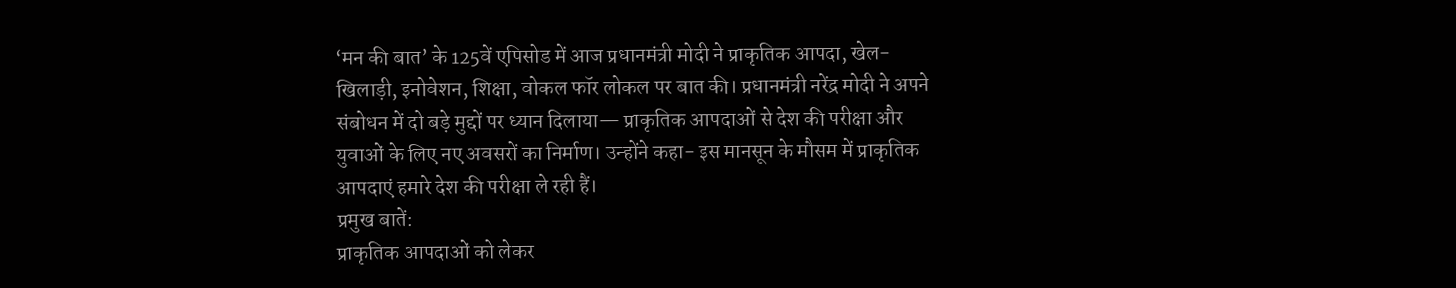‘मन की बात’ के 125वें एपिसोड में आज प्रधानमंत्री मोदी ने प्राकृतिक आपदा, खेल-खिलाड़ी, इनोवेशन, शिक्षा, वोकल फॉर लोकल पर बात की। प्रधानमंत्री नरेंद्र मोदी ने अपने संबोधन में दो बड़े मुद्दों पर ध्यान दिलाया— प्राकृतिक आपदाओं से देश की परीक्षा और युवाओं के लिए नए अवसरों का निर्माण। उन्होंने कहा- इस मानसून के मौसम में प्राकृतिक आपदाएं हमारे देश की परीक्षा ले रही हैं।
प्रमुख बातें:
प्राकृतिक आपदाओं को लेकर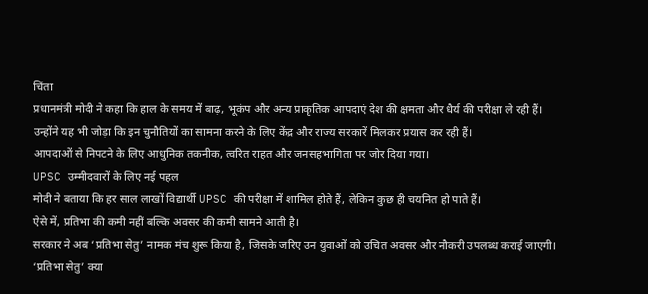चिंता
प्रधानमंत्री मोदी ने कहा कि हाल के समय में बाढ़, भूकंप और अन्य प्राकृतिक आपदाएं देश की क्षमता और धैर्य की परीक्षा ले रही हैं।
उन्होंने यह भी जोड़ा कि इन चुनौतियों का सामना करने के लिए केंद्र और राज्य सरकारें मिलकर प्रयास कर रही हैं।
आपदाओं से निपटने के लिए आधुनिक तकनीक, त्वरित राहत और जनसहभागिता पर जोर दिया गया।
UPSC उम्मीदवारों के लिए नई पहल
मोदी ने बताया कि हर साल लाखों विद्यार्थी UPSC की परीक्षा में शामिल होते हैं, लेकिन कुछ ही चयनित हो पाते हैं।
ऐसे में, प्रतिभा की कमी नहीं बल्कि अवसर की कमी सामने आती है।
सरकार ने अब ‘प्रतिभा सेतु’ नामक मंच शुरू किया है, जिसके जरिए उन युवाओं को उचित अवसर और नौकरी उपलब्ध कराई जाएगी।
‘प्रतिभा सेतु’ क्या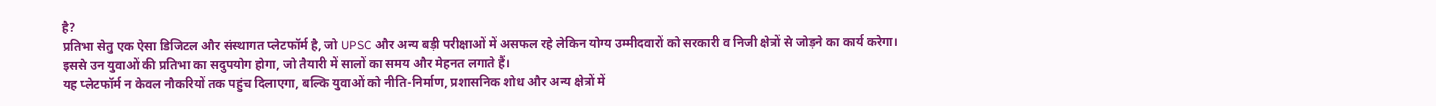है?
प्रतिभा सेतु एक ऐसा डिजिटल और संस्थागत प्लेटफॉर्म है, जो UPSC और अन्य बड़ी परीक्षाओं में असफल रहे लेकिन योग्य उम्मीदवारों को सरकारी व निजी क्षेत्रों से जोड़ने का कार्य करेगा।
इससे उन युवाओं की प्रतिभा का सदुपयोग होगा, जो तैयारी में सालों का समय और मेहनत लगाते हैं।
यह प्लेटफॉर्म न केवल नौकरियों तक पहुंच दिलाएगा, बल्कि युवाओं को नीति-निर्माण, प्रशासनिक शोध और अन्य क्षेत्रों में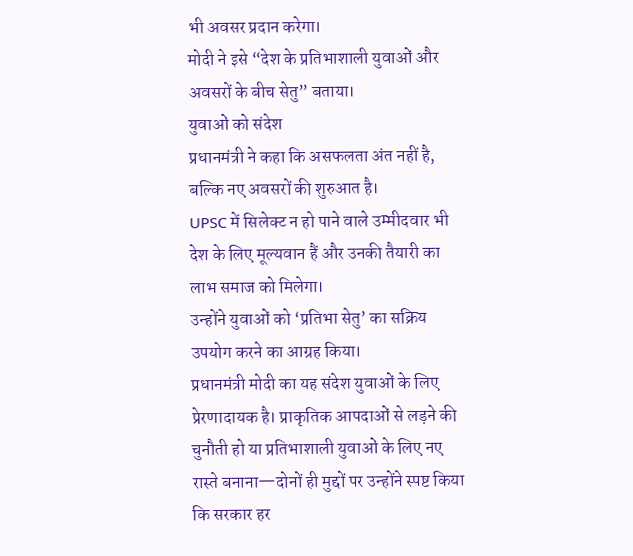भी अवसर प्रदान करेगा।
मोदी ने इसे “देश के प्रतिभाशाली युवाओं और अवसरों के बीच सेतु” बताया।
युवाओं को संदेश
प्रधानमंत्री ने कहा कि असफलता अंत नहीं है, बल्कि नए अवसरों की शुरुआत है।
UPSC में सिलेक्ट न हो पाने वाले उम्मीदवार भी देश के लिए मूल्यवान हैं और उनकी तैयारी का लाभ समाज को मिलेगा।
उन्होंने युवाओं को ‘प्रतिभा सेतु’ का सक्रिय उपयोग करने का आग्रह किया।
प्रधानमंत्री मोदी का यह संदेश युवाओं के लिए प्रेरणादायक है। प्राकृतिक आपदाओं से लड़ने की चुनौती हो या प्रतिभाशाली युवाओं के लिए नए रास्ते बनाना—दोनों ही मुद्दों पर उन्होंने स्पष्ट किया कि सरकार हर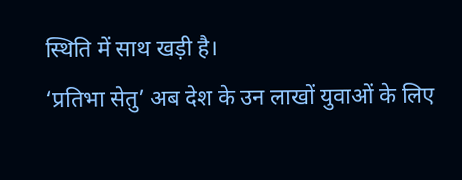स्थिति में साथ खड़ी है।
‘प्रतिभा सेतु’ अब देश के उन लाखों युवाओं के लिए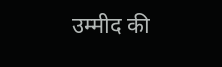उम्मीद की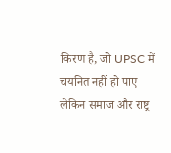किरण है, जो UPSC में चयनित नहीं हो पाए लेकिन समाज और राष्ट्र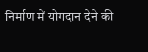निर्माण में योगदान देने की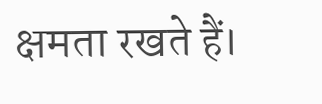क्षमता रखते हैं।